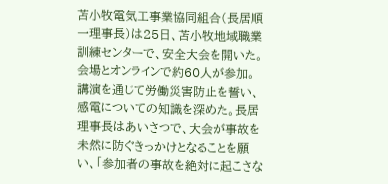苫小牧電気工事業協同組合(長居順一理事長)は25日、苫小牧地域職業訓練センターで、安全大会を開いた。会場とオンラインで約60人が参加。講演を通じて労働災害防止を誓い、感電についての知識を深めた。長居理事長はあいさつで、大会が事故を未然に防ぐきっかけとなることを願い、「参加者の事故を絶対に起こさな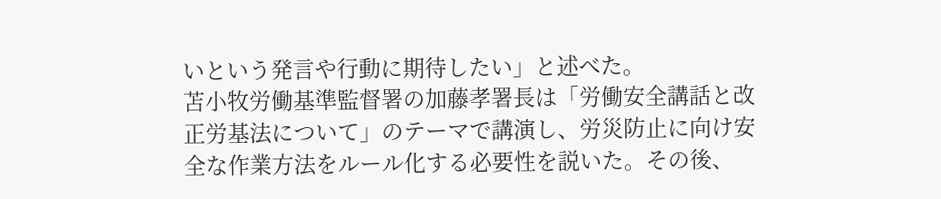いという発言や行動に期待したい」と述べた。
苫小牧労働基準監督署の加藤孝署長は「労働安全講話と改正労基法について」のテーマで講演し、労災防止に向け安全な作業方法をルール化する必要性を説いた。その後、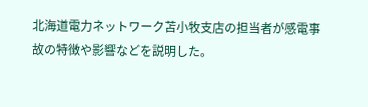北海道電力ネットワーク苫小牧支店の担当者が感電事故の特徴や影響などを説明した。